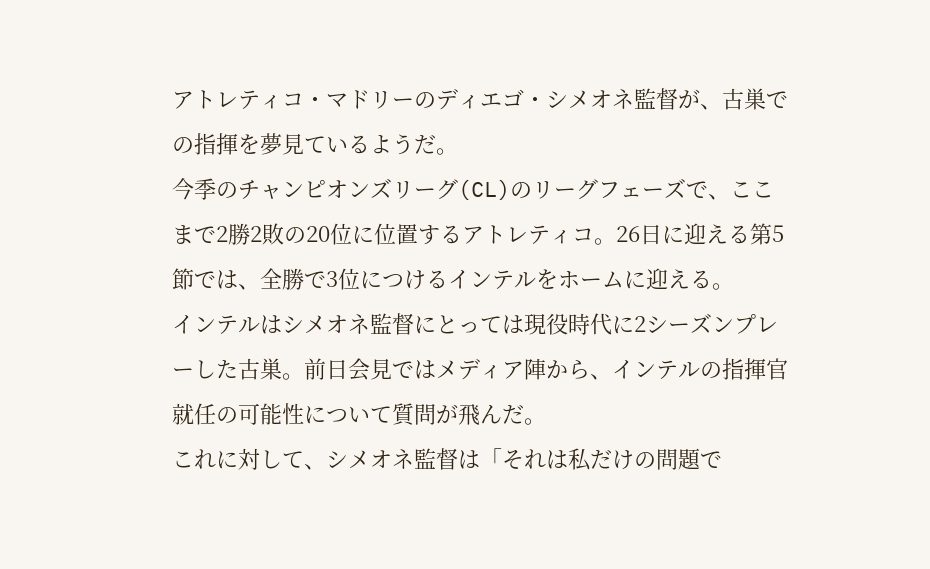アトレティコ・マドリーのディエゴ・シメオネ監督が、古巣での指揮を夢見ているようだ。
今季のチャンピオンズリーグ(CL)のリーグフェーズで、ここまで2勝2敗の20位に位置するアトレティコ。26日に迎える第5節では、全勝で3位につけるインテルをホームに迎える。
インテルはシメオネ監督にとっては現役時代に2シーズンプレーした古巣。前日会見ではメディア陣から、インテルの指揮官就任の可能性について質問が飛んだ。
これに対して、シメオネ監督は「それは私だけの問題で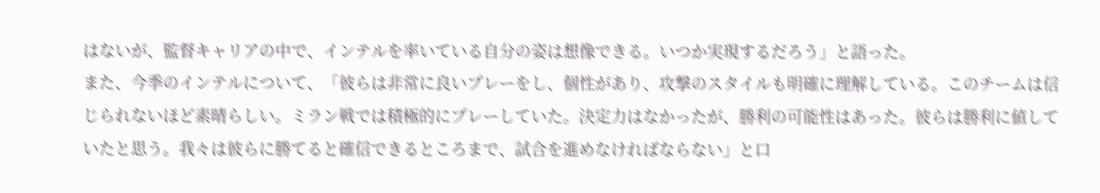はないが、監督キャリアの中で、インテルを率いている自分の姿は想像できる。いつか実現するだろう」と語った。
また、今季のインテルについて、「彼らは非常に良いプレーをし、個性があり、攻撃のスタイルも明確に理解している。このチームは信じられないほど素晴らしい。ミラン戦では積極的にプレーしていた。決定力はなかったが、勝利の可能性はあった。彼らは勝利に値していたと思う。我々は彼らに勝てると確信できるところまで、試合を進めなければならない」と口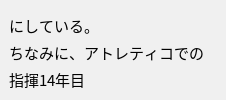にしている。
ちなみに、アトレティコでの指揮14年目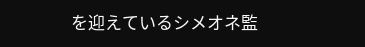を迎えているシメオネ監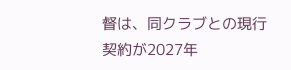督は、同クラブとの現行契約が2027年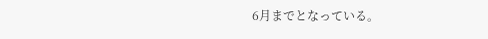6月までとなっている。